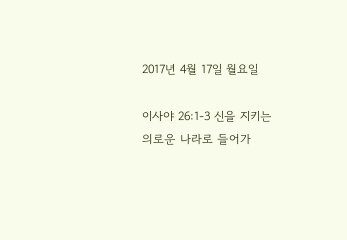2017년 4월 17일 월요일

이사야 26:1-3 신을 지키는 의로운 나라로 들어가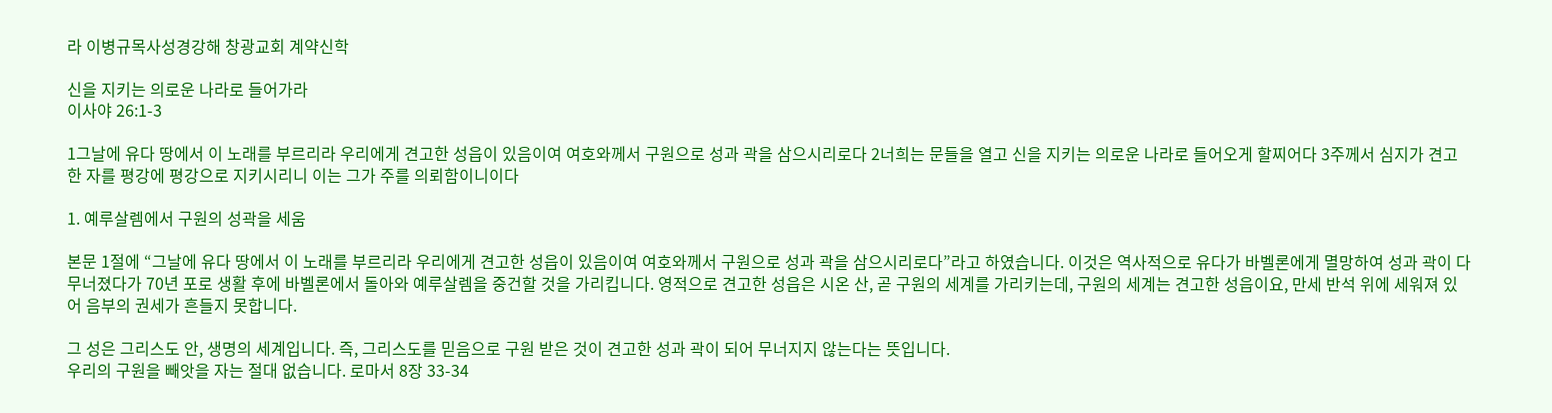라 이병규목사성경강해 창광교회 계약신학

신을 지키는 의로운 나라로 들어가라
이사야 26:1-3

1그날에 유다 땅에서 이 노래를 부르리라 우리에게 견고한 성읍이 있음이여 여호와께서 구원으로 성과 곽을 삼으시리로다 2너희는 문들을 열고 신을 지키는 의로운 나라로 들어오게 할찌어다 3주께서 심지가 견고한 자를 평강에 평강으로 지키시리니 이는 그가 주를 의뢰함이니이다

1. 예루살렘에서 구원의 성곽을 세움

본문 1절에 “그날에 유다 땅에서 이 노래를 부르리라 우리에게 견고한 성읍이 있음이여 여호와께서 구원으로 성과 곽을 삼으시리로다”라고 하였습니다. 이것은 역사적으로 유다가 바벨론에게 멸망하여 성과 곽이 다 무너졌다가 70년 포로 생활 후에 바벨론에서 돌아와 예루살렘을 중건할 것을 가리킵니다. 영적으로 견고한 성읍은 시온 산, 곧 구원의 세계를 가리키는데, 구원의 세계는 견고한 성읍이요, 만세 반석 위에 세워져 있어 음부의 권세가 흔들지 못합니다.

그 성은 그리스도 안, 생명의 세계입니다. 즉, 그리스도를 믿음으로 구원 받은 것이 견고한 성과 곽이 되어 무너지지 않는다는 뜻입니다.
우리의 구원을 빼앗을 자는 절대 없습니다. 로마서 8장 33-34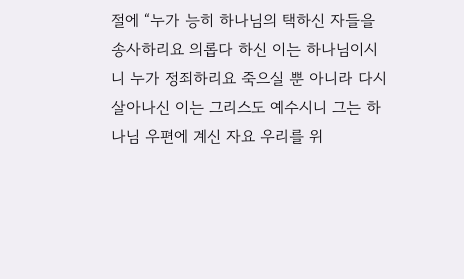절에 “누가 능히 하나님의 택하신 자들을 송사하리요 의롭다 하신 이는 하나님이시니 누가 정죄하리요 죽으실 뿐 아니라 다시 살아나신 이는 그리스도 예수시니 그는 하나님 우편에 계신 자요 우리를 위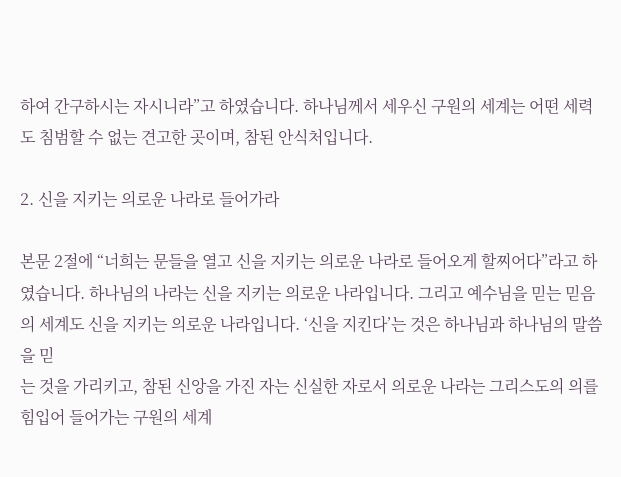하여 간구하시는 자시니라”고 하였습니다. 하나님께서 세우신 구원의 세계는 어떤 세력도 침범할 수 없는 견고한 곳이며, 참된 안식처입니다.

2. 신을 지키는 의로운 나라로 들어가라

본문 2절에 “너희는 문들을 열고 신을 지키는 의로운 나라로 들어오게 할찌어다”라고 하였습니다. 하나님의 나라는 신을 지키는 의로운 나라입니다. 그리고 예수님을 믿는 믿음의 세계도 신을 지키는 의로운 나라입니다. ‘신을 지킨다’는 것은 하나님과 하나님의 말씀을 믿
는 것을 가리키고, 참된 신앙을 가진 자는 신실한 자로서 의로운 나라는 그리스도의 의를 힘입어 들어가는 구원의 세계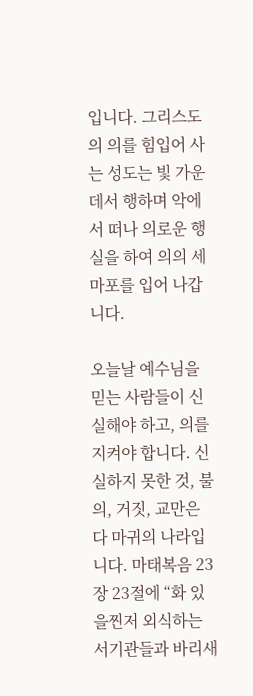입니다. 그리스도의 의를 힘입어 사는 성도는 빛 가운데서 행하며 악에서 떠나 의로운 행실을 하여 의의 세마포를 입어 나갑니다.

오늘날 예수님을 믿는 사람들이 신실해야 하고, 의를 지켜야 합니다. 신실하지 못한 것, 불의, 거짓, 교만은 다 마귀의 나라입니다. 마태복음 23장 23절에 “화 있을찐저 외식하는 서기관들과 바리새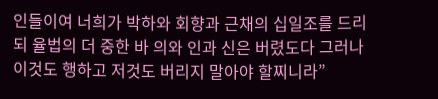인들이여 너희가 박하와 회향과 근채의 십일조를 드리되 율법의 더 중한 바 의와 인과 신은 버렸도다 그러나 이것도 행하고 저것도 버리지 말아야 할찌니라”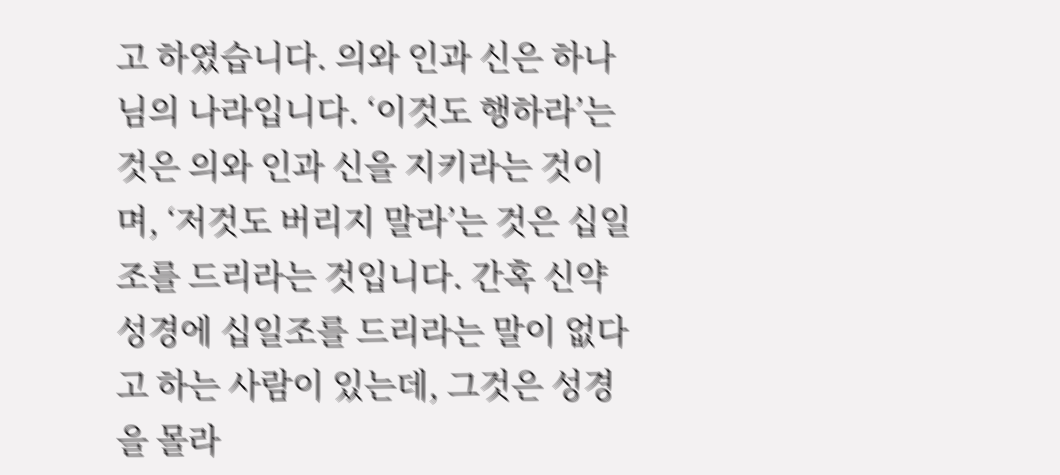고 하였습니다. 의와 인과 신은 하나님의 나라입니다. ‘이것도 행하라’는 것은 의와 인과 신을 지키라는 것이며, ‘저것도 버리지 말라’는 것은 십일조를 드리라는 것입니다. 간혹 신약성경에 십일조를 드리라는 말이 없다고 하는 사람이 있는데, 그것은 성경을 몰라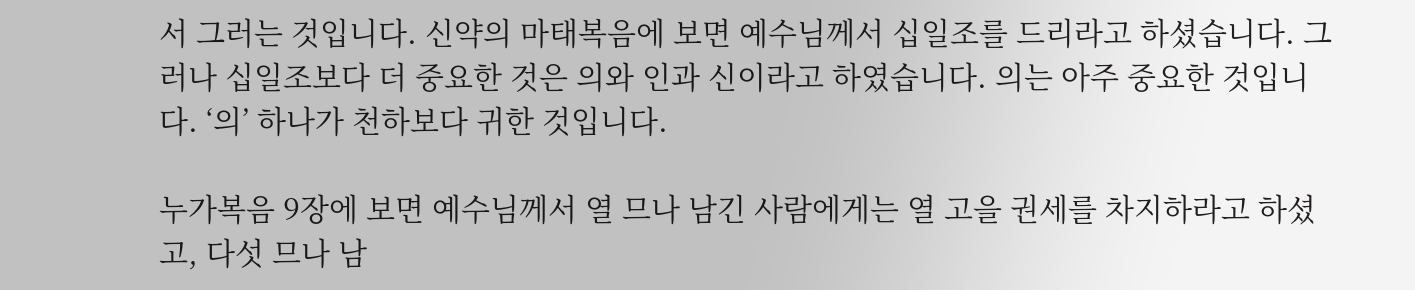서 그러는 것입니다. 신약의 마태복음에 보면 예수님께서 십일조를 드리라고 하셨습니다. 그러나 십일조보다 더 중요한 것은 의와 인과 신이라고 하였습니다. 의는 아주 중요한 것입니다. ‘의’ 하나가 천하보다 귀한 것입니다.

누가복음 9장에 보면 예수님께서 열 므나 남긴 사람에게는 열 고을 권세를 차지하라고 하셨고, 다섯 므나 남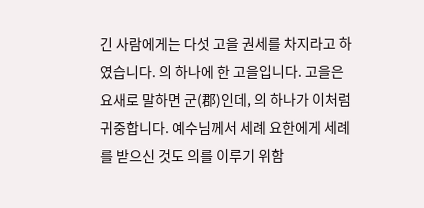긴 사람에게는 다섯 고을 권세를 차지라고 하였습니다. 의 하나에 한 고을입니다. 고을은 요새로 말하면 군(郡)인데, 의 하나가 이처럼 귀중합니다. 예수님께서 세례 요한에게 세례를 받으신 것도 의를 이루기 위함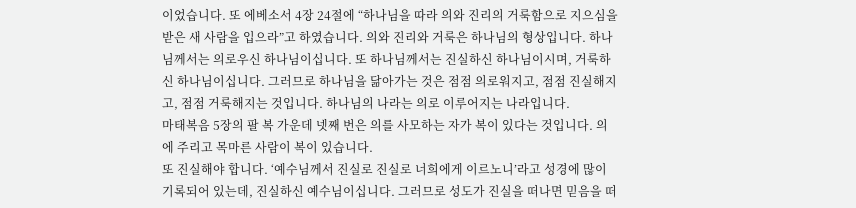이었습니다. 또 에베소서 4장 24절에 “하나님을 따라 의와 진리의 거룩함으로 지으심을 받은 새 사람을 입으라”고 하였습니다. 의와 진리와 거룩은 하나님의 형상입니다. 하나님께서는 의로우신 하나님이십니다. 또 하나님께서는 진실하신 하나님이시며, 거룩하신 하나님이십니다. 그러므로 하나님을 닮아가는 것은 점점 의로워지고, 점점 진실해지고, 점점 거룩해지는 것입니다. 하나님의 나라는 의로 이루어지는 나라입니다.
마태복음 5장의 팔 복 가운데 넷째 번은 의를 사모하는 자가 복이 있다는 것입니다. 의에 주리고 목마른 사람이 복이 있습니다.
또 진실해야 합니다. ‘예수님께서 진실로 진실로 너희에게 이르노니’라고 성경에 많이 기록되어 있는데, 진실하신 예수님이십니다. 그러므로 성도가 진실을 떠나면 믿음을 떠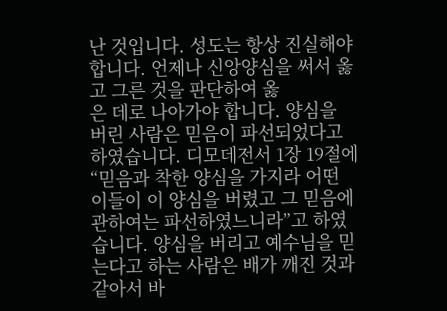난 것입니다. 성도는 항상 진실해야 합니다. 언제나 신앙양심을 써서 옳고 그른 것을 판단하여 옳
은 데로 나아가야 합니다. 양심을 버린 사람은 믿음이 파선되었다고 하였습니다. 디모데전서 1장 19절에 “믿음과 착한 양심을 가지라 어떤 이들이 이 양심을 버렸고 그 믿음에 관하여는 파선하였느니라”고 하였습니다. 양심을 버리고 예수님을 믿는다고 하는 사람은 배가 깨진 것과 같아서 바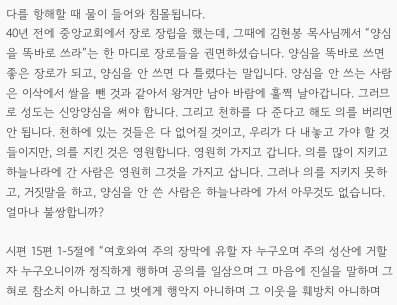다를 항해할 때 물이 들어와 침몰됩니다.
40년 전에 중앙교회에서 장로 장립을 했는데, 그때에 김현봉 목사님께서 “양심을 똑바로 쓰라”는 한 마디로 장로들을 권면하셨습니다. 양심을 똑바로 쓰면 좋은 장로가 되고, 양심을 안 쓰면 다 틀렸다는 말입니다. 양심을 안 쓰는 사람은 이삭에서 쌀을 뺀 것과 같아서 왕겨만 남아 바람에 훌쩍 날아갑니다. 그러므로 성도는 신앙양심을 써야 합니다. 그리고 천하를 다 준다고 해도 의를 버리면 안 됩니다. 천하에 있는 것들은 다 없어질 것이고, 우리가 다 내놓고 가야 할 것들이지만, 의를 지킨 것은 영원합니다. 영원히 가지고 갑니다. 의를 많이 지키고 하늘나라에 간 사람은 영원히 그것을 가지고 삽니다. 그러나 의를 지키지 못하고, 거짓말을 하고, 양심을 안 쓴 사람은 하늘나라에 가서 아무것도 없습니다. 얼마나 불쌍합니까?

시편 15편 1-5절에 “여호와여 주의 장막에 유할 자 누구오며 주의 성산에 거할 자 누구오니이까 정직하게 행하며 공의를 일삼으며 그 마음에 진실을 말하며 그 혀로 참소치 아니하고 그 벗에게 행악지 아니하며 그 이웃을 훼방치 아니하며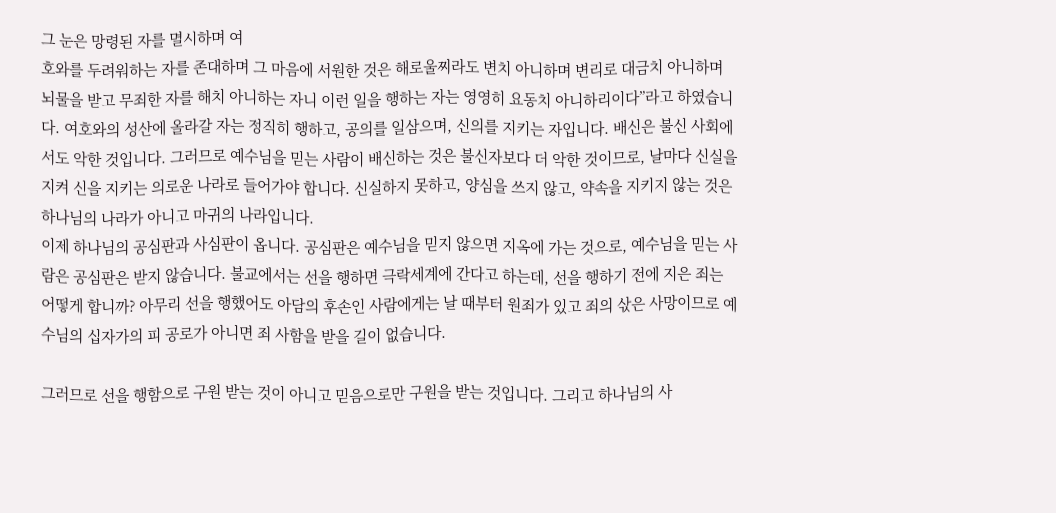그 눈은 망령된 자를 멸시하며 여
호와를 두려워하는 자를 존대하며 그 마음에 서원한 것은 해로울찌라도 변치 아니하며 변리로 대금치 아니하며 뇌물을 받고 무죄한 자를 해치 아니하는 자니 이런 일을 행하는 자는 영영히 요동치 아니하리이다”라고 하였습니다. 여호와의 성산에 올라갈 자는 정직히 행하고, 공의를 일삼으며, 신의를 지키는 자입니다. 배신은 불신 사회에서도 악한 것입니다. 그러므로 예수님을 믿는 사람이 배신하는 것은 불신자보다 더 악한 것이므로, 날마다 신실을 지켜 신을 지키는 의로운 나라로 들어가야 합니다. 신실하지 못하고, 양심을 쓰지 않고, 약속을 지키지 않는 것은 하나님의 나라가 아니고 마귀의 나라입니다.
이제 하나님의 공심판과 사심판이 옵니다. 공심판은 예수님을 믿지 않으면 지옥에 가는 것으로, 예수님을 믿는 사람은 공심판은 받지 않습니다. 불교에서는 선을 행하면 극락세계에 간다고 하는데, 선을 행하기 전에 지은 죄는 어떻게 합니까? 아무리 선을 행했어도 아담의 후손인 사람에게는 날 때부터 원죄가 있고 죄의 삯은 사망이므로 예수님의 십자가의 피 공로가 아니면 죄 사함을 받을 길이 없습니다.

그러므로 선을 행함으로 구원 받는 것이 아니고 믿음으로만 구원을 받는 것입니다. 그리고 하나님의 사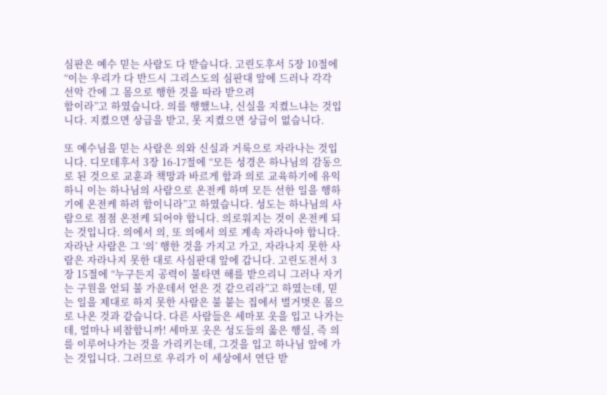심판은 예수 믿는 사람도 다 받습니다. 고린도후서 5장 10절에 “이는 우리가 다 반드시 그리스도의 심판대 앞에 드러나 각각 선악 간에 그 몸으로 행한 것을 따라 받으려
함이라”고 하였습니다. 의를 행했느냐, 신실을 지켰느냐는 것입니다. 지켰으면 상급을 받고, 못 지켰으면 상급이 없습니다.

또 예수님을 믿는 사람은 의와 신실과 거룩으로 자라나는 것입니다. 디모데후서 3장 16-17절에 “모든 성경은 하나님의 감동으로 된 것으로 교훈과 책망과 바르게 함과 의로 교육하기에 유익하니 이는 하나님의 사람으로 온전케 하며 모든 선한 일을 행하기에 온전케 하려 함이니라”고 하였습니다. 성도는 하나님의 사람으로 점점 온전케 되어야 합니다. 의로워지는 것이 온전케 되는 것입니다. 의에서 의, 또 의에서 의로 계속 자라나야 합니다. 자라난 사람은 그 ‘의’ 행한 것을 가지고 가고, 자라나지 못한 사람은 자라나지 못한 대로 사심판대 앞에 갑니다. 고린도전서 3장 15절에 “누구든지 공력이 불타면 해를 받으리니 그러나 자기는 구원을 얻되 불 가운데서 얻은 것 같으리라”고 하였는데, 믿는 일을 제대로 하지 못한 사람은 불 붙는 집에서 벌거벗은 몸으로 나온 것과 같습니다. 다른 사람들은 세마포 옷을 입고 나가는데, 얼마나 비참합니까! 세마포 옷은 성도들의 옳은 행실, 즉 의를 이루어나가는 것을 가리키는데, 그것을 입고 하나님 앞에 가는 것입니다. 그러므로 우리가 이 세상에서 연단 받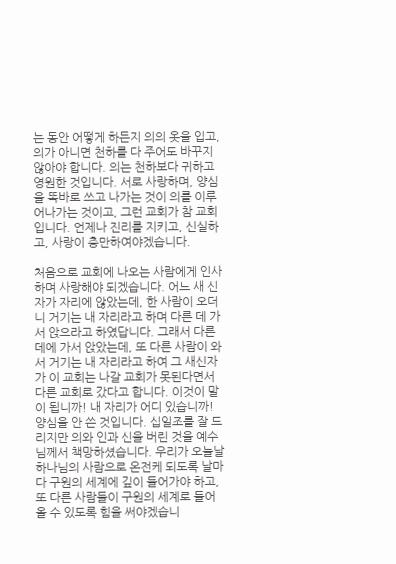는 동안 어떻게 하든지 의의 옷을 입고, 의가 아니면 천하를 다 주어도 바꾸지 않아야 합니다. 의는 천하보다 귀하고 영원한 것입니다. 서로 사랑하며, 양심을 똑바로 쓰고 나가는 것이 의를 이루어나가는 것이고, 그런 교회가 참 교회입니다. 언제나 진리를 지키고, 신실하고, 사랑이 충만하여야겠습니다.

처음으로 교회에 나오는 사람에게 인사하며 사랑해야 되겠습니다. 어느 새 신자가 자리에 않았는데, 한 사람이 오더니 거기는 내 자리라고 하며 다른 데 가서 앉으라고 하였답니다. 그래서 다른 데에 가서 앉았는데, 또 다른 사람이 와서 거기는 내 자리라고 하여 그 새신자가 이 교회는 나갈 교회가 못된다면서 다른 교회로 갔다고 합니다. 이것이 말이 됩니까! 내 자리가 어디 있습니까! 양심을 안 쓴 것입니다. 십일조를 잘 드리지만 의와 인과 신을 버린 것을 예수님께서 책망하셨습니다. 우리가 오늘날 하나님의 사람으로 온전케 되도록 날마다 구원의 세계에 깊이 들어가야 하고, 또 다른 사람들이 구원의 세계로 들어올 수 있도록 힘을 써야겠습니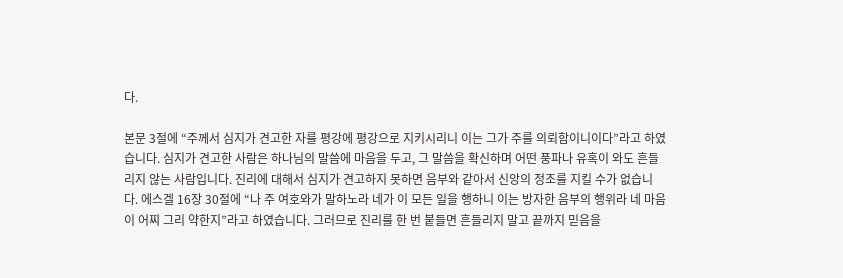다.

본문 3절에 “주께서 심지가 견고한 자를 평강에 평강으로 지키시리니 이는 그가 주를 의뢰함이니이다”라고 하였습니다. 심지가 견고한 사람은 하나님의 말씀에 마음을 두고, 그 말씀을 확신하며 어떤 풍파나 유혹이 와도 흔들리지 않는 사람입니다. 진리에 대해서 심지가 견고하지 못하면 음부와 같아서 신앙의 정조를 지킬 수가 없습니다. 에스겔 16장 30절에 “나 주 여호와가 말하노라 네가 이 모든 일을 행하니 이는 방자한 음부의 행위라 네 마음이 어찌 그리 약한지”라고 하였습니다. 그러므로 진리를 한 번 붙들면 흔들리지 말고 끝까지 믿음을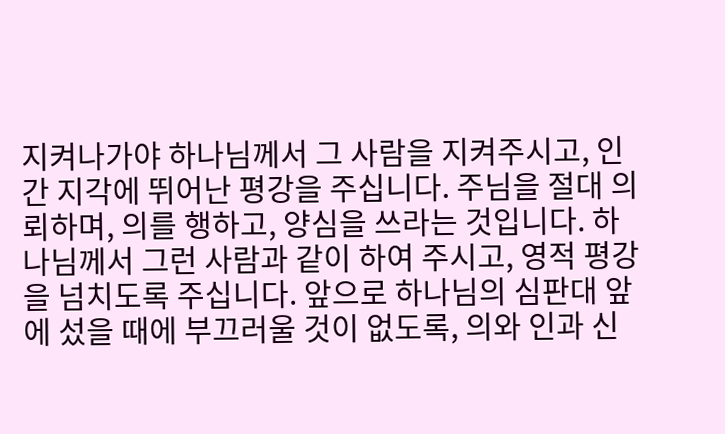지켜나가야 하나님께서 그 사람을 지켜주시고, 인간 지각에 뛰어난 평강을 주십니다. 주님을 절대 의뢰하며, 의를 행하고, 양심을 쓰라는 것입니다. 하나님께서 그런 사람과 같이 하여 주시고, 영적 평강을 넘치도록 주십니다. 앞으로 하나님의 심판대 앞에 섰을 때에 부끄러울 것이 없도록, 의와 인과 신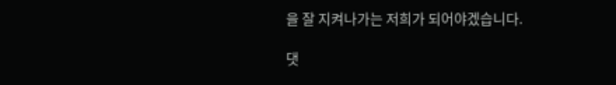을 잘 지켜나가는 저희가 되어야겠습니다.

댓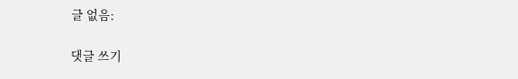글 없음:

댓글 쓰기